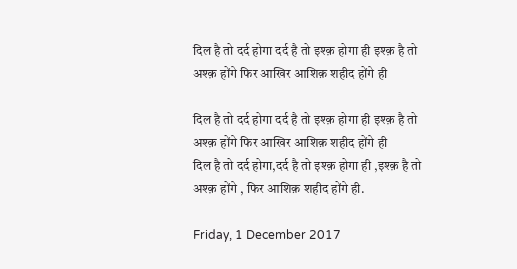दिल है तो दर्द होगा दर्द है तो इश्क़ होगा ही इश्क़ है तो अश्क़ होंगे फिर आखिर आशिक़ शहीद होंगे ही

दिल है तो दर्द होगा दर्द है तो इश्क़ होगा ही इश्क़ है तो अश्क़ होंगे फिर आखिर आशिक़ शहीद होंगे ही
दिल है तो दर्द होगा,दर्द है तो इश्क़ होगा ही ,इश्क़ है तो अश्क़ होंगे , फिर आशिक़ शहीद होंगे ही.

Friday, 1 December 2017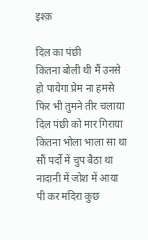इश्क़

दिल का पंछी
कितना बोली थी मैं उनसे
हो पायेगा प्रेम ना हमसे
फिर भी तुमने तीर चलाया
दिल पंछी को मार गिराया
कितना भोला भाला सा था
सौं पर्दो में चुप बैठा था
नादानी में जोश में आया
पी कर मदिरा कुछ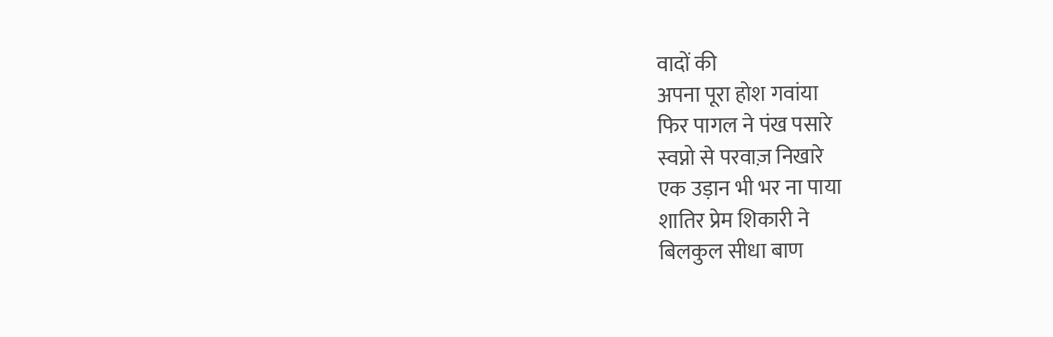वादों की
अपना पूरा होश गवांया
फिर पागल ने पंख पसारे
स्वप्नो से परवाज़ निखारे
एक उड़ान भी भर ना पाया
शातिर प्रेम शिकारी ने
बिलकुल सीधा बाण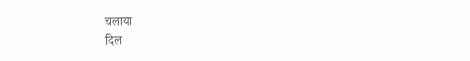चलाया
दिल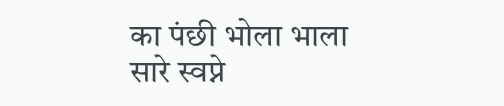का पंछी भोला भाला
सारे स्वप्ने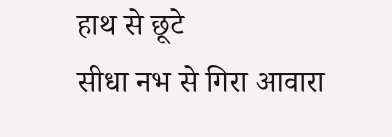हाथ से छूटे
सीधा नभ से गिरा आवारा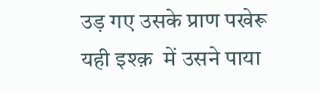उड़ गए उसके प्राण पखेरू
यही इश्क़  में उसने पाया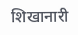शिखानारी